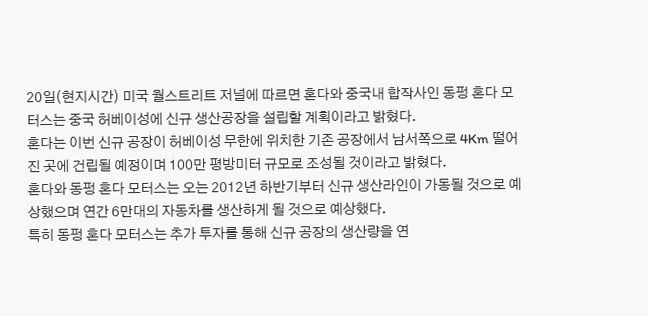20일(현지시간) 미국 월스트리트 저널에 따르면 혼다와 중국내 합작사인 동펑 혼다 모터스는 중국 허베이성에 신규 생산공장을 설립할 계획이라고 밝혔다.
혼다는 이번 신규 공장이 허베이성 무한에 위치한 기존 공장에서 남서쪽으로 4Km 떨어진 곳에 건립될 예정이며 100만 평방미터 규모로 조성될 것이라고 밝혔다.
혼다와 동펑 혼다 모터스는 오는 2012년 하반기부터 신규 생산라인이 가동될 것으로 예상했으며 연간 6만대의 자동차를 생산하게 될 것으로 예상했다.
특히 동펑 혼다 모터스는 추가 투자를 통해 신규 공장의 생산량을 연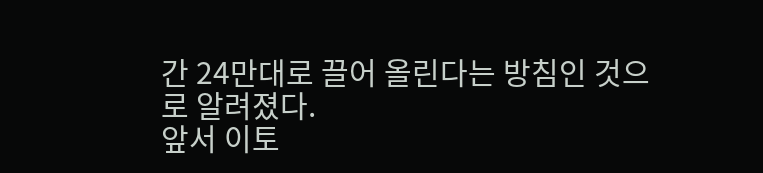간 24만대로 끌어 올린다는 방침인 것으로 알려졌다.
앞서 이토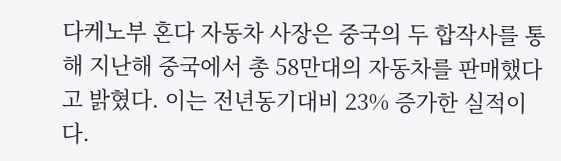다케노부 혼다 자동차 사장은 중국의 두 합작사를 통해 지난해 중국에서 총 58만대의 자동차를 판매했다고 밝혔다. 이는 전년동기대비 23% 증가한 실적이다.